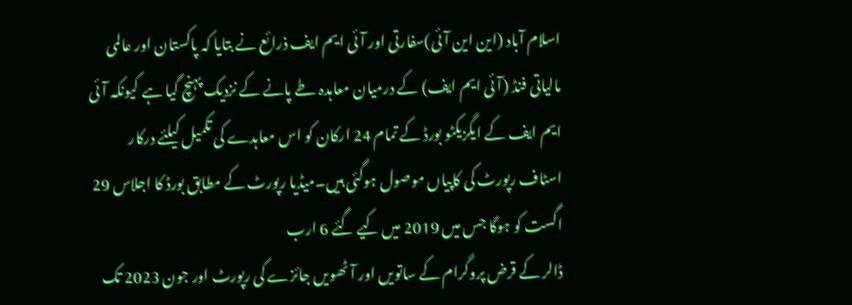اسلام آباد (این این آئی)سفارتی اور آئی ایم ایف ذرائع نے بتایا کہ پاکستان اور عالمی مالیاتی فنڈ (آئی ایم ایف) کے درمیان معاہدہ طے پانے کے نزدیک پہنچ گیا ہے کیونکہ آئی ایم ایف کے ایگزیکٹو بورڈ کے تمام 24 ارکان کو اس معاہدے کی تکمیل کیلئے درکار اسٹاف رپورٹ کی کاپیاں موصول ہوگئی ہیں۔میڈیا رپورٹ کے مطابق بورڈ کا اجلاس 29 اگست کو ہوگا جس میں 2019 میں کیے گئے 6 ارب
ڈالر کے قرض پروگرام کے ساتویں اور آٹھویں جائزے کی رپورٹ اور جون 2023 تک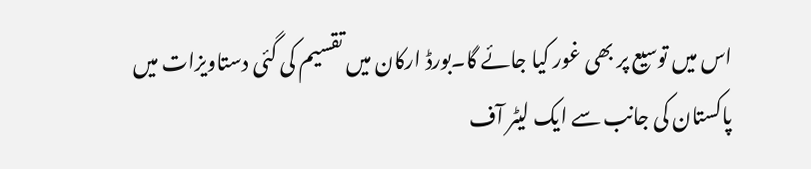اس میں توسیع پر بھی غور کیا جائے گا۔بورڈ ارکان میں تقسیم کی گئی دستاویزات میں پاکستان کی جانب سے ایک لیٹر آف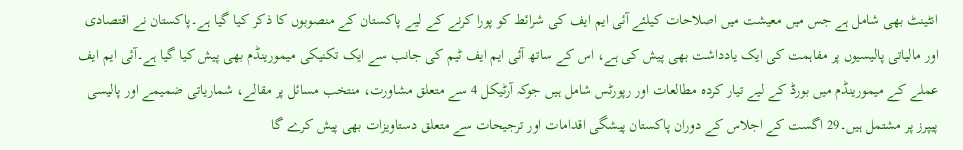انٹینٹ بھی شامل ہے جس میں معیشت میں اصلاحات کیلئے آئی ایم ایف کی شرائط کو پورا کرنے کے لیے پاکستان کے منصوبوں کا ذکر کیا گیا ہے۔پاکستان نے اقتصادی اور مالیاتی پالیسیوں پر مفاہمت کی ایک یادداشت بھی پیش کی ہے، اس کے ساتھ آئی ایم ایف ٹیم کی جانب سے ایک تکنیکی میمورینڈم بھی پیش کیا گیا ہے۔آئی ایم ایف عملے کے میمورینڈم میں بورڈ کے لیے تیار کردہ مطالعات اور رپورٹس شامل ہیں جوکہ آرٹیکل 4 سے متعلق مشاورت، منتخب مسائل پر مقالے، شماریاتی ضمیمے اور پالیسی پیپرز پر مشتمل ہیں۔29 اگست کے اجلاس کے دوران پاکستان پیشگی اقدامات اور ترجیحات سے متعلق دستاویزات بھی پیش کرے گا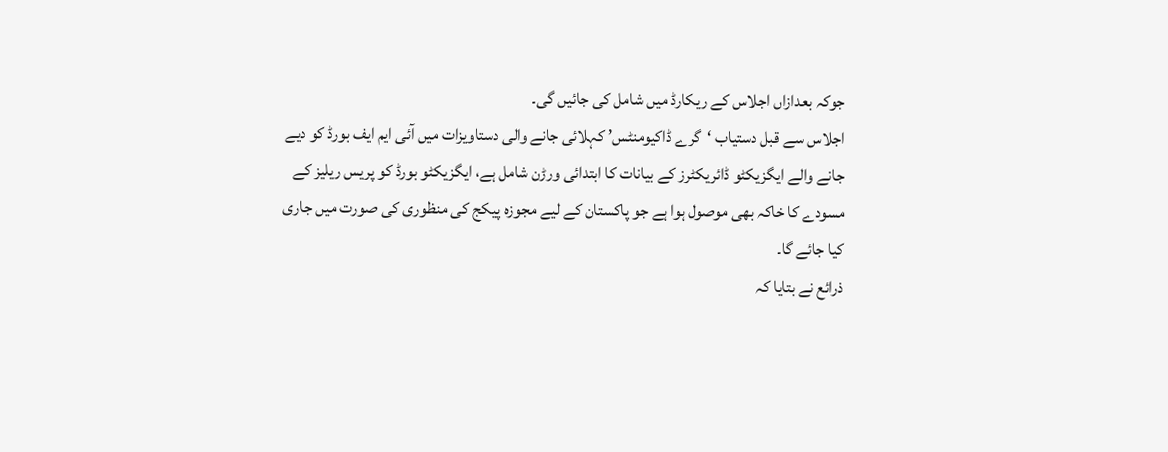جوکہ بعدازاں اجلاس کے ریکارڈ میں شامل کی جائیں گی۔
اجلاس سے قبل دستیاب ‘گرے ڈاکیومنٹس’ کہلائی جانے والی دستاویزات میں آئی ایم ایف بورڈ کو دیے جانے والے ایگزیکٹو ڈائریکٹرز کے بیانات کا ابتدائی ورڑن شامل ہے، ایگزیکٹو بورڈ کو پریس ریلیز کے مسودے کا خاکہ بھی موصول ہوا ہے جو پاکستان کے لیے مجوزہ پیکج کی منظوری کی صورت میں جاری کیا جائے گا۔
ذرائع نے بتایا کہ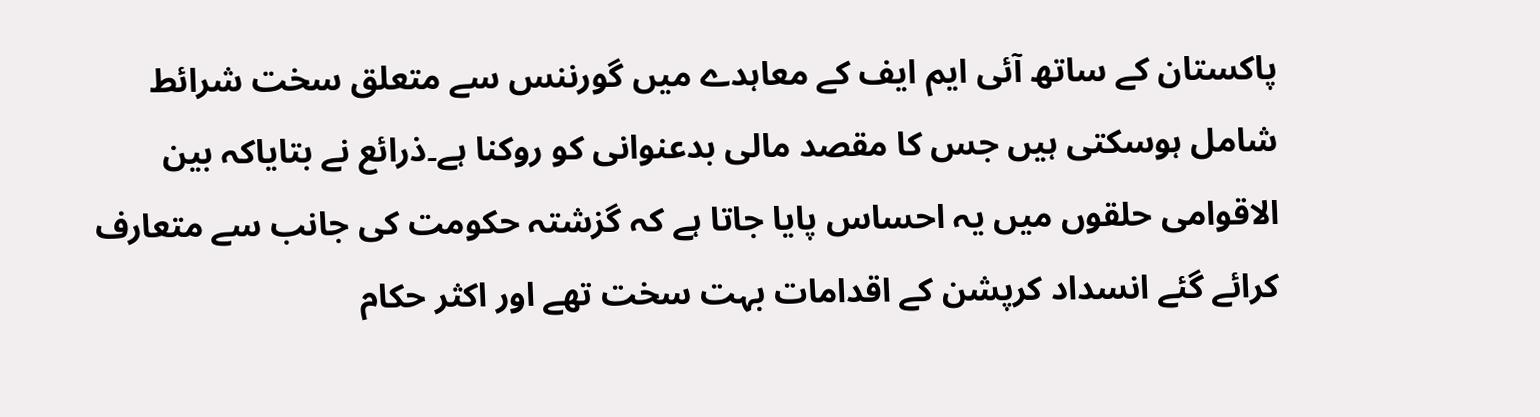پاکستان کے ساتھ آئی ایم ایف کے معاہدے میں گورننس سے متعلق سخت شرائط شامل ہوسکتی ہیں جس کا مقصد مالی بدعنوانی کو روکنا ہے۔ذرائع نے بتایاکہ بین الاقوامی حلقوں میں یہ احساس پایا جاتا ہے کہ گزشتہ حکومت کی جانب سے متعارف کرائے گئے انسداد کرپشن کے اقدامات بہت سخت تھے اور اکثر حکام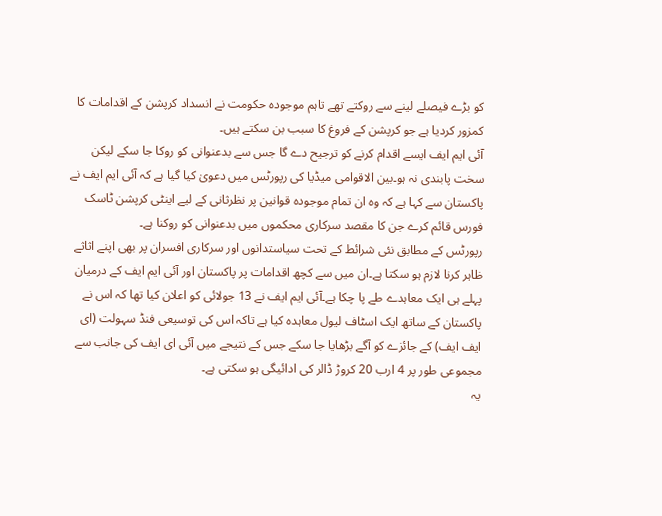کو بڑے فیصلے لینے سے روکتے تھے تاہم موجودہ حکومت نے انسداد کرپشن کے اقدامات کا کمزور کردیا ہے جو کرپشن کے فروغ کا سبب بن سکتے ہیں۔
آئی ایم ایف ایسے اقدام کرنے کو ترجیح دے گا جس سے بدعنوانی کو روکا جا سکے لیکن سخت پابندی نہ ہو۔بین الاقوامی میڈیا کی رپورٹس میں دعویٰ کیا گیا ہے کہ آئی ایم ایف نے پاکستان سے کہا ہے کہ وہ ان تمام موجودہ قوانین پر نظرثانی کے لیے اینٹی کرپشن ٹاسک فورس قائم کرے جن کا مقصد سرکاری محکموں میں بدعنوانی کو روکنا ہے۔
رپورٹس کے مطابق نئی شرائط کے تحت سیاستدانوں اور سرکاری افسران پر بھی اپنے اثاثے ظاہر کرنا لازم ہو سکتا ہے۔ان میں سے کچھ اقدامات پر پاکستان اور آئی ایم ایف کے درمیان پہلے ہی ایک معاہدے طے پا چکا ہے۔آئی ایم ایف نے 13 جولائی کو اعلان کیا تھا کہ اس نے پاکستان کے ساتھ ایک اسٹاف لیول معاہدہ کیا ہے تاکہ اس کی توسیعی فنڈ سہولت (ای ایف ایف) کے جائزے کو آگے بڑھایا جا سکے جس کے نتیجے میں آئی ای ایف کی جانب سے مجموعی طور پر 4 ارب 20 کروڑ ڈالر کی ادائیگی ہو سکتی ہے۔
یہ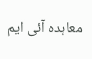معاہدہ آئی ایم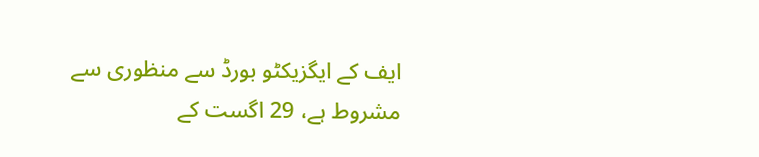ایف کے ایگزیکٹو بورڈ سے منظوری سے مشروط ہے، 29 اگست کے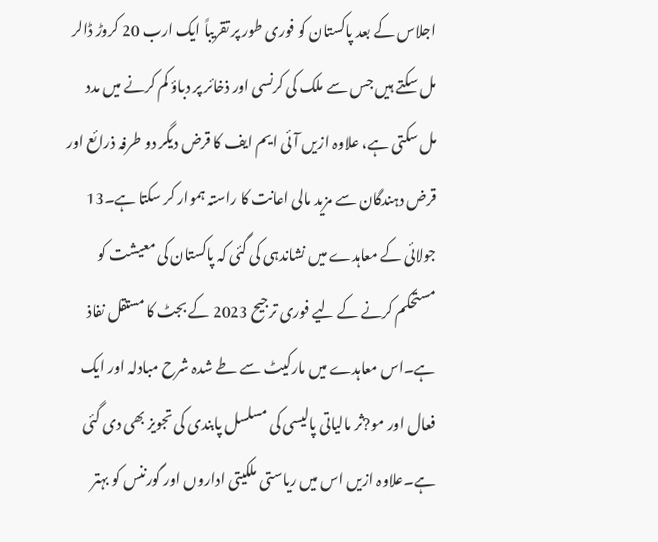اجلاس کے بعد پاکستان کو فوری طور پر تقریباً ایک ارب 20 کروڑ ڈالر مل سکتے ہیں جس سے ملک کی کرنسی اور ذخائر پر دباؤ کم کرنے میں مدد مل سکتی ہے، علاوہ ازیں آئی ایم ایف کا قرض دیگر دو طرفہ ذرائع اور قرض دہندگان سے مزید مالی اعانت کا راستہ ہموار کر سکتا ہے۔13
جولائی کے معاہدے میں نشاندہی کی گئی کہ پاکستان کی معیشت کو مستحکم کرنے کے لیے فوری ترجیح 2023 کے بجٹ کا مستقل نفاذ ہے۔اس معاہدے میں مارکیٹ سے طے شدہ شرح مبادلہ اور ایک فعال اور مو?ثر مالیاتی پالیسی کی مسلسل پابندی کی تجویز بھی دی گئی ہے۔علاوہ ازیں اس میں ریاستی ملکیتی اداروں اور گورننس کو بہتر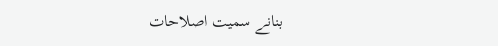بنانے سمیت اصلاحات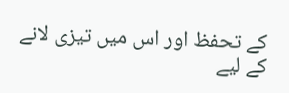کے تحفظ اور اس میں تیزی لانے کے لیے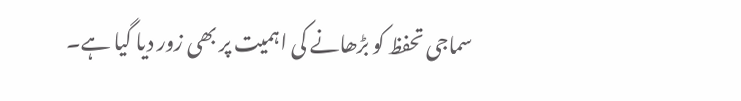سماجی تحفظ کو بڑھانے کی اہمیت پر بھی زور دیا گیا ہے۔